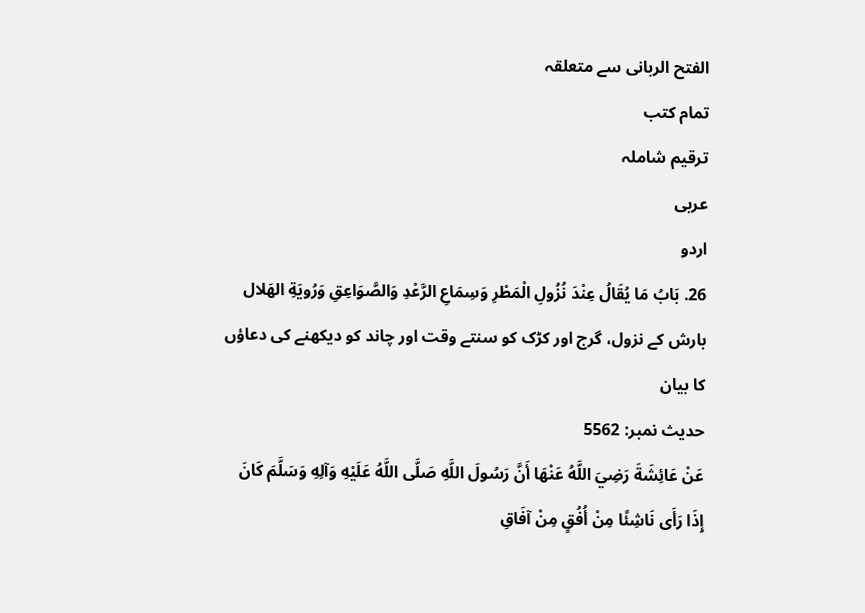الفتح الربانی سے متعلقہ
تمام کتب
ترقیم شاملہ
عربی
اردو
26. بَابُ مَا يُقَالُ عِنْدَ نُزُولِ الْمَطْرِ وَسِمَاعِ الرَّعْدِ وَالصَّوَاعِقِ وَرُويَةِ الهَلال
بارش کے نزول، گرج اور کڑک کو سنتے وقت اور چاند کو دیکھنے کی دعاؤں کا بیان
حدیث نمبر: 5562
عَنْ عَائِشَةَ رَضِيَ اللَّهُ عَنْهَا أَنَّ رَسُولَ اللَّهِ صَلَّى اللَّهُ عَلَيْهِ وَآلِهِ وَسَلَّمَ كَانَ إِذَا رَأَى نَاشِئًا مِنْ أُفُقٍ مِنْ آفَاقِ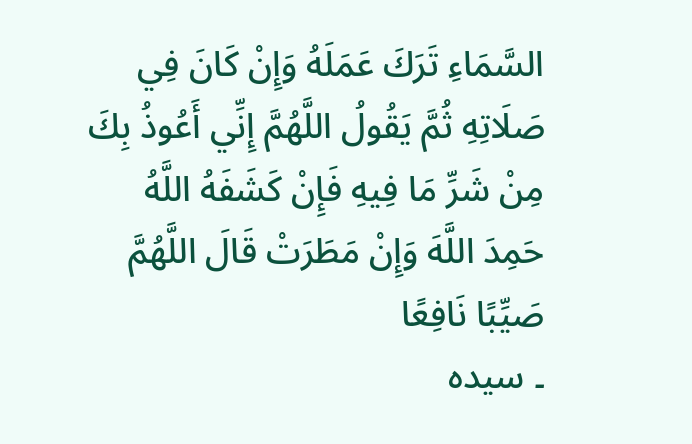السَّمَاءِ تَرَكَ عَمَلَهُ وَإِنْ كَانَ فِي صَلَاتِهِ ثُمَّ يَقُولُ اللَّهُمَّ إِنِّي أَعُوذُ بِكَ مِنْ شَرِّ مَا فِيهِ فَإِنْ كَشَفَهُ اللَّهُ حَمِدَ اللَّهَ وَإِنْ مَطَرَتْ قَالَ اللَّهُمَّ صَيِّبًا نَافِعًا
۔ سیدہ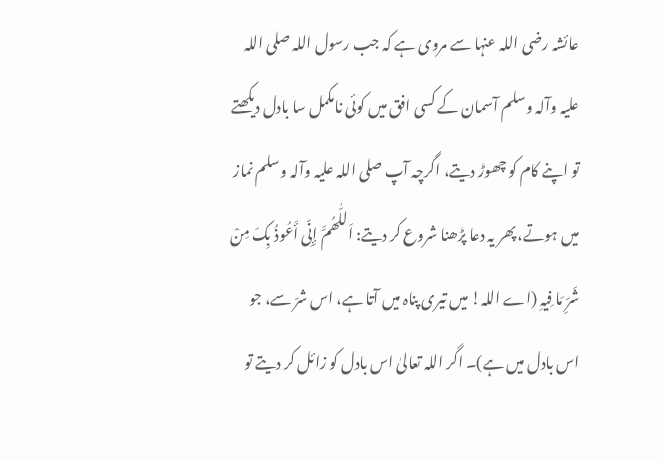عائشہ رضی اللہ عنہا سے مروی ہے کہ جب رسول اللہ صلی اللہ علیہ وآلہ وسلم آسمان کے کسی افق میں کوئی نامکمل سا بادل دیکھتے تو اپنے کام کو چھوڑ دیتے، اگرچہ آپ صلی اللہ علیہ وآلہ وسلم نماز میں ہوتے، پھر یہ دعا پڑھنا شروع کر دیتے: اَللّٰھُمَّ إِنِّی أَعُوذُ بِکَ مِنْ شَرِّ مَا فِیہِ (اے اللہ! میں تیری پناہ میں آتا ہے، اس شرّ سے، جو اس بادل میں ہے)۔ اگر اللہ تعالیٰ اس بادل کو زائل کر دیتے تو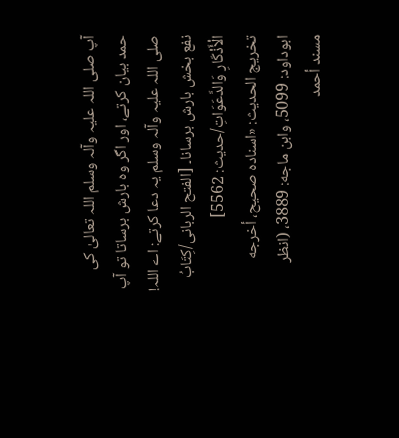آپ صلی اللہ علیہ وآلہ وسلم اللہ تعالیٰ کی حمد بیان کرتے، اور اگر وہ بارش برساتا تو آپ صلی اللہ علیہ وآلہ وسلم یہ دعا کرتے: اے اللہ! نفع بخش بارش برسانا۔ [الفتح الربانی/كِتَابُ الْأَذْكَارِ وَالدَّعَوَاتِ/حدیث: 5562]
تخریج الحدیث: «اسناده صحيح، أخرجه ابوداود: 5099، وابن ماجه: 3889، (انظر مسند أحمد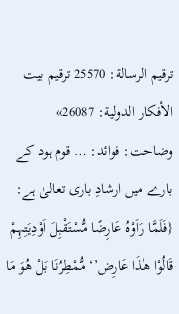ترقيم الرسالة: 25570 ترقیم بيت الأفكار الدولية: 26087»
وضاحت: فوائد: … قوم ہود کے بارے میں ارشادِ باری تعالیٰ ہے: {فَلَمَّا رَاَوْہُ عَارِضًا مُّسْتَقْبِلَ اَوْدِیَتِہِمْ قَالُوْا ھٰذَا عَارِض’‘ مُّمْطِرُنَا بَلْ ھُوَ مَا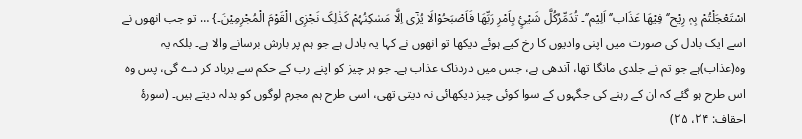اسْتَعْجَلْتُمْ بِہٖ رِیْح’‘ فِیْھَا عَذَاب’‘ اَلِیْم’‘۔ تُدَمِّرُکُلَّ شَیْئٍ بِاَمْرِ رَبِّھَا فَاَصْبَحُوْالَا یُرٰٓی اِلَّا مَسٰکِنُہُمْ کَذٰلِکَ نَجْزِی الْقَوْمَ الْمُجْرِمِیْنَ۔} … تو جب انھوں نے اسے ایک بادل کی صورت میں اپنی وادیوں کا رخ کیے ہوئے دیکھا تو انھوں نے کہا یہ بادل ہے جو ہم پر بارش برسانے والا ہے۔ بلکہ یہ وہ(عذاب)ہے جو تم نے جلدی مانگا تھا، آندھی ہے، جس میں دردناک عذاب ہے۔ جو ہر چیز کو اپنے رب کے حکم سے برباد کر دے گی، پس وہ اس طرح ہو گئے کہ ان کے رہنے کی جگہوں کے سوا کوئی چیز دیکھائی نہ دیتی تھی، اسی طرح ہم مجرم لوگوں کو بدلہ دیتے ہیں۔ (سورۂ احقاف: ۲۴، ۲۵)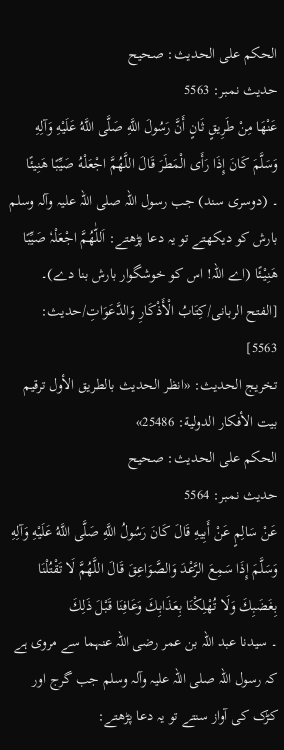الحكم على الحديث: صحیح
حدیث نمبر: 5563
عَنْهَا مِنْ طَرِيقٍ ثَانٍ أَنَّ رَسُولَ اللَّهِ صَلَّى اللَّهُ عَلَيْهِ وَآلِهِ وَسَلَّمَ كَانَ إِذَا رَأَى الْمَطَرَ قَالَ اللَّهُمَّ اجْعَلْهُ صَيِّبًا هَنِيئًا
۔ (دوسری سند) جب رسول اللہ صلی اللہ علیہ وآلہ وسلم بارش کو دیکھتے تو یہ دعا پڑھتے: اَللّٰھُمَّ اجْعَلْہٗ صَیِّبًا ھَنِیْئًا (اے اللہ! اس کو خوشگوار بارش بنا دے)۔ [الفتح الربانی/كِتَابُ الْأَذْكَارِ وَالدَّعَوَاتِ/حدیث: 5563]
تخریج الحدیث: «انظر الحديث بالطريق الأول ترقیم بيت الأفكار الدولية: 25486»
الحكم على الحديث: صحیح
حدیث نمبر: 5564
عَنْ سَالِمٍ عَنْ أَبِيهِ قَالَ كَانَ رَسُولُ اللَّهِ صَلَّى اللَّهُ عَلَيْهِ وَآلِهِ وَسَلَّمَ إِذَا سَمِعَ الرَّعْدَ وَالصَّوَاعِقَ قَالَ اللَّهُمَّ لَا تَقْتُلْنَا بِغَضَبِكَ وَلَا تُهْلِكْنَا بِعَذَابِكَ وَعَافِنَا قَبْلَ ذَلِكَ
۔ سیدنا عبد اللہ بن عمر رضی اللہ عنہما سے مروی ہے کہ رسول اللہ صلی اللہ علیہ وآلہ وسلم جب گرج اور کڑک کی آواز سنتے تو یہ دعا پڑھتے: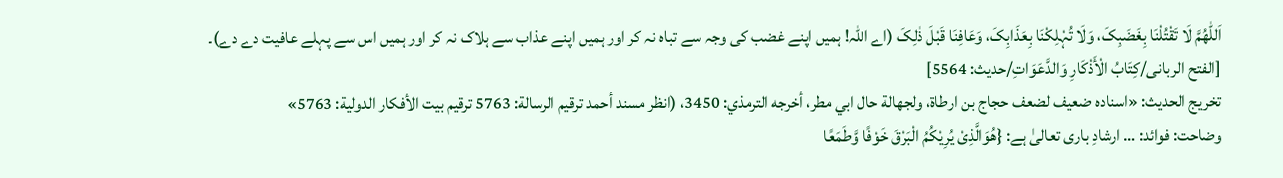اَللّٰھُمَّ لَا تَقْتُلْنَا بِغَضَبِکَ، وَلَا تُہْلِکْنَا بِعَذَابِکَ، وَعَافِنَا قَبْلَ ذٰلِکَ (اے اللہ! ہمیں اپنے غضب کی وجہ سے تباہ نہ کر اور ہمیں اپنے عذاب سے ہلاک نہ کر اور ہمیں اس سے پہلے عافیت دے دے)۔ [الفتح الربانی/كِتَابُ الْأَذْكَارِ وَالدَّعَوَاتِ/حدیث: 5564]
تخریج الحدیث: «اسناده ضعيف لضعف حجاج بن ارطاة، ولجھالة حال ابي مطر، أخرجه الترمذي: 3450، (انظر مسند أحمد ترقيم الرسالة: 5763 ترقیم بيت الأفكار الدولية: 5763»
وضاحت: فوائد: … ارشادِ باری تعالیٰ ہے: {ھُوَالَّذِیْ یُرِیْکُمُ الْبَرْقَ خَوْفًا وَّطَمَعًا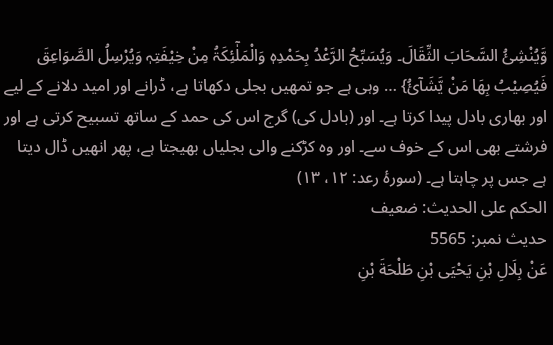وَّیُنْشِیُٔ السَّحَابَ الثِّقَالَ۔ وَیُسَبِّحُ الرَّعْدُ بِحَمْدِہٖ وَالْمَلٰٓئِکَۃُ مِنْ خِیْفَتِہٖ وَیُرْسِلُ الصَّوَاعِقَ فَیُصِیْبُ بِھَا مَنْ یَّشَآئُ} … وہی ہے جو تمھیں بجلی دکھاتا ہے، ڈرانے اور امید دلانے کے لیے اور بھاری بادل پیدا کرتا ہے۔ اور (بادل کی) گرج اس کی حمد کے ساتھ تسبیح کرتی ہے اور فرشتے بھی اس کے خوف سے۔ اور وہ کڑکنے والی بجلیاں بھیجتا ہے، پھر انھیں ڈال دیتا ہے جس پر چاہتا ہے۔ (سورۂ رعد: ۱۲، ۱۳)
الحكم على الحديث: ضعیف
حدیث نمبر: 5565
عَنْ بِلَالِ بْنِ يَحْيَى بْنِ طَلْحَةَ بْنِ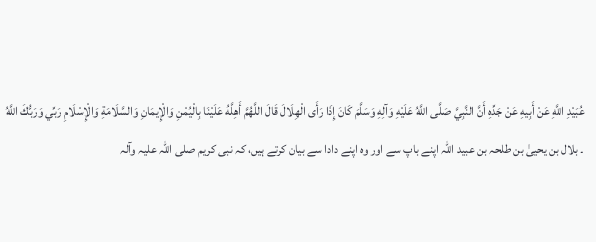عُبَيْدِ اللَّهِ عَنْ أَبِيهِ عَنْ جَدِّهِ أَنَّ النَّبِيَّ صَلَّى اللَّهُ عَلَيْهِ وَآلِهِ وَسَلَّمَ كَانَ إِذَا رَأَى الْهِلَالَ قَالَ اللَّهُمَّ أَهِلَّهُ عَلَيْنَا بِالْيُمْنِ وَالْإِيمَانِ وَالسَّلَامَةِ وَالْإِسْلَامِ رَبِّي وَرَبُّكَ اللَّهُ
۔ بلال بن یحییٰ بن طلحہ بن عبید اللہ اپنے باپ سے اور وہ اپنے دادا سے بیان کرتے ہیں، کہ نبی کریم صلی اللہ علیہ وآلہ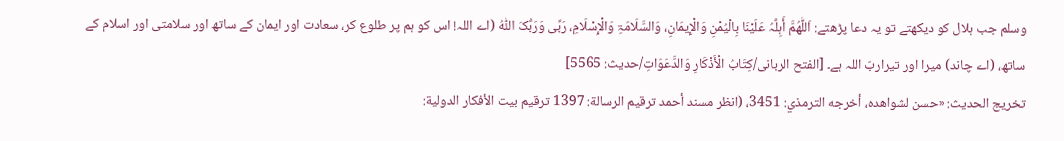وسلم جب ہلال کو دیکھتے تو یہ دعا پڑھتے: اَللّٰھُمَّ أَہِلَّہُ عَلَیْنَا بِالْیُمْنِ وَالْإِیمَانِ، وَالسَّلَامَۃِ وَالْإِسْلَامِ، رَبِّی وَرَبُّکَ اللّٰہُ (اے اللہ! اس کو ہم پر طلوع کر، سعادت اور ایمان کے ساتھ اور سلامتی اور اسلام کے ساتھ، (اے چاند) میرا اور تیراربّ اللہ ہے۔ [الفتح الربانی/كِتَابُ الْأَذْكَارِ وَالدَّعَوَاتِ/حدیث: 5565]
تخریج الحدیث: «حسن لشواھده، أخرجه الترمذي: 3451، (انظر مسند أحمد ترقيم الرسالة: 1397 ترقیم بيت الأفكار الدولية: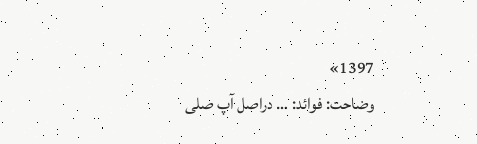1397»
وضاحت: فوائد: … دراصل آپ صلی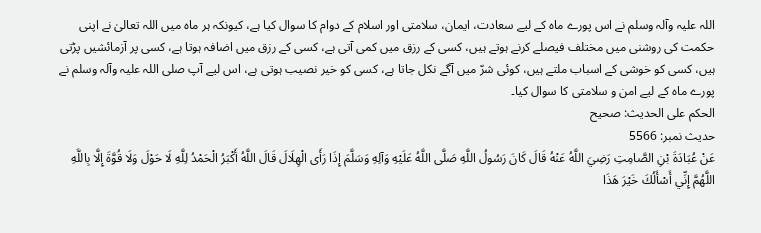اللہ علیہ وآلہ وسلم نے اس پورے ماہ کے لیے سعادت، ایمان، سلامتی اور اسلام کے دوام کا سوال کیا ہے، کیونکہ ہر ماہ میں اللہ تعالیٰ نے اپنی حکمت کی روشنی میں مختلف فیصلے کرنے ہوتے ہیں، کسی کے رزق میں کمی آتی ہے، کسی کے رزق میں اضافہ ہوتا ہے، کسی پر آزمائشیں پڑتی ہیں، کسی کو خوشی کے اسباب ملتے ہیں، کوئی شرّ میں آگے نکل جاتا ہے، کسی کو خیر نصیب ہوتی ہے، اس لیے آپ صلی اللہ علیہ وآلہ وسلم نے پورے ماہ کے لیے امن و سلامتی کا سوال کیا۔
الحكم على الحديث: صحیح
حدیث نمبر: 5566
عَنْ عُبَادَةَ بْنِ الصَّامِتِ رَضِيَ اللَّهُ عَنْهُ قَالَ كَانَ رَسُولُ اللَّهِ صَلَّى اللَّهُ عَلَيْهِ وَآلِهِ وَسَلَّمَ إِذَا رَأَى الْهِلَالَ قَالَ اللَّهُ أَكْبَرُ الْحَمْدُ لِلَّهِ لَا حَوْلَ وَلَا قُوَّةَ إِلَّا بِاللَّهِ اللَّهُمَّ إِنِّي أَسْأَلُكَ خَيْرَ هَذَا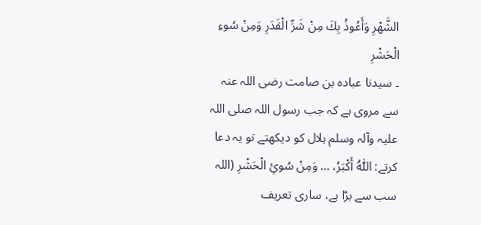الشَّهْرِ وَأَعُوذُ بِكَ مِنْ شَرِّ الْقَدَرِ وَمِنْ سُوءِ الْحَشْرِ
۔ سیدنا عبادہ بن صامت رضی اللہ عنہ سے مروی ہے کہ جب رسول اللہ صلی اللہ علیہ وآلہ وسلم ہلال کو دیکھتے تو یہ دعا کرتے: اَللّٰہُ أَکْبَرُ، … وَمِنْ سُوئِ الْحَشْرِ (اللہ سب سے بڑا ہے، ساری تعریف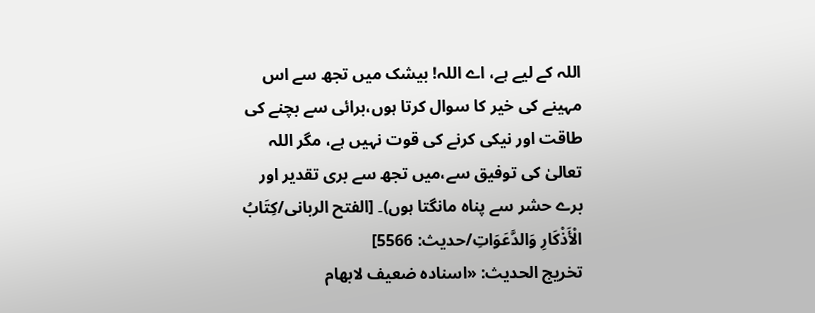اللہ کے لیے ہے، اے اللہ! بیشک میں تجھ سے اس مہینے کی خیر کا سوال کرتا ہوں،برائی سے بچنے کی طاقت اور نیکی کرنے کی قوت نہیں ہے، مگر اللہ تعالیٰ کی توفیق سے،میں تجھ سے بری تقدیر اور برے حشر سے پناہ مانگتا ہوں)۔ [الفتح الربانی/كِتَابُ الْأَذْكَارِ وَالدَّعَوَاتِ/حدیث: 5566]
تخریج الحدیث: «اسناده ضعيف لابھام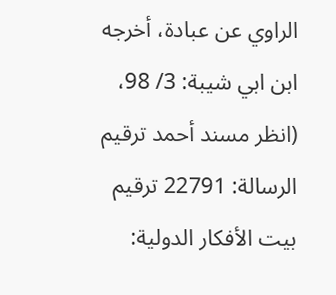الراوي عن عبادة، أخرجه ابن ابي شيبة: 3/ 98، (انظر مسند أحمد ترقيم الرسالة: 22791 ترقیم بيت الأفكار الدولية: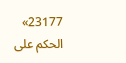23177»
الحكم على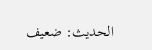الحديث: ضعیف